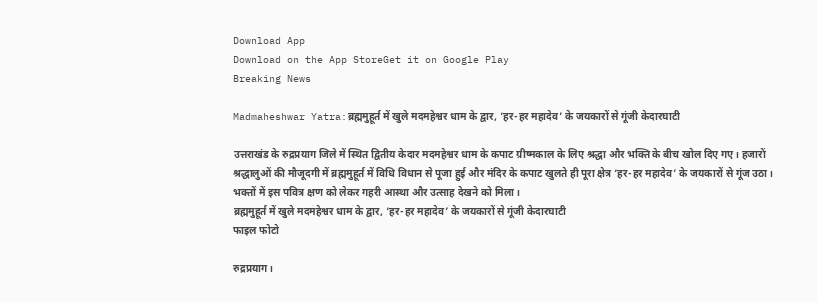Download App
Download on the App StoreGet it on Google Play
Breaking News

Madmaheshwar Yatra:ब्रह्ममुहूर्त में खुले मदमहेश्वर धाम के द्वार, ‘हर-हर महादेव’ के जयकारों से गूंजी केदारघाटी

उत्तराखंड के रुद्रप्रयाग जिले में स्थित द्वितीय केदार मदमहेश्वर धाम के कपाट ग्रीष्मकाल के लिए श्रद्धा और भक्ति के बीच खोल दिए गए। हजारों श्रद्धालुओं की मौजूदगी में ब्रह्ममुहूर्त में विधि विधान से पूजा हुई और मंदिर के कपाट खुलते ही पूरा क्षेत्र ‘हर-हर महादेव’ के जयकारों से गूंज उठा। भक्तों में इस पवित्र क्षण को लेकर गहरी आस्था और उत्साह देखने को मिला।
ब्रह्ममुहूर्त में खुले मदमहेश्वर धाम के द्वार, ‘हर-हर महादेव’ के जयकारों से गूंजी केदारघाटी
फाइल फोटो

रुद्रप्रयाग।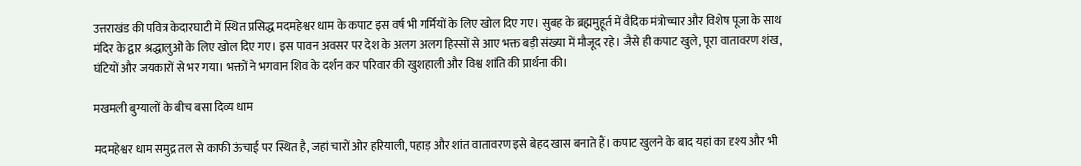उत्तराखंड की पवित्र केदारघाटी में स्थित प्रसिद्ध मदमहेश्वर धाम के कपाट इस वर्ष भी गर्मियों के लिए खोल दिए गए। सुबह के ब्रह्ममुहूर्त में वैदिक मंत्रोच्चार और विशेष पूजा के साथ मंदिर के द्वार श्रद्धालुओं के लिए खोल दिए गए। इस पावन अवसर पर देश के अलग अलग हिस्सों से आए भक्त बड़ी संख्या में मौजूद रहे। जैसे ही कपाट खुले, पूरा वातावरण शंख, घंटियों और जयकारों से भर गया। भक्तों ने भगवान शिव के दर्शन कर परिवार की खुशहाली और विश्व शांति की प्रार्थना की।

मखमली बुग्यालों के बीच बसा दिव्य धाम

मदमहेश्वर धाम समुद्र तल से काफी ऊंचाई पर स्थित है, जहां चारों ओर हरियाली, पहाड़ और शांत वातावरण इसे बेहद खास बनाते हैं। कपाट खुलने के बाद यहां का दृश्य और भी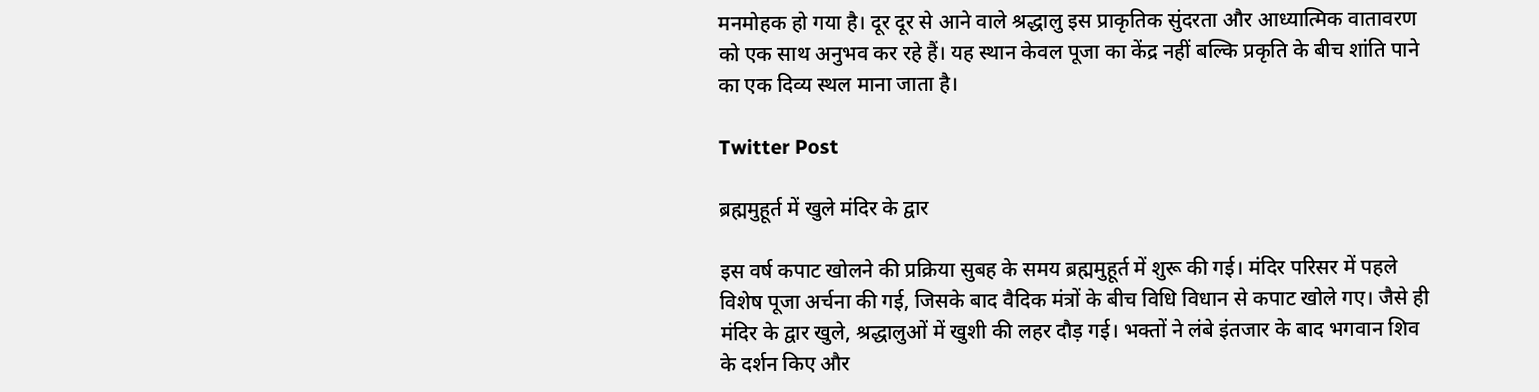मनमोहक हो गया है। दूर दूर से आने वाले श्रद्धालु इस प्राकृतिक सुंदरता और आध्यात्मिक वातावरण को एक साथ अनुभव कर रहे हैं। यह स्थान केवल पूजा का केंद्र नहीं बल्कि प्रकृति के बीच शांति पाने का एक दिव्य स्थल माना जाता है।

Twitter Post

ब्रह्ममुहूर्त में खुले मंदिर के द्वार

इस वर्ष कपाट खोलने की प्रक्रिया सुबह के समय ब्रह्ममुहूर्त में शुरू की गई। मंदिर परिसर में पहले विशेष पूजा अर्चना की गई, जिसके बाद वैदिक मंत्रों के बीच विधि विधान से कपाट खोले गए। जैसे ही मंदिर के द्वार खुले, श्रद्धालुओं में खुशी की लहर दौड़ गई। भक्तों ने लंबे इंतजार के बाद भगवान शिव के दर्शन किए और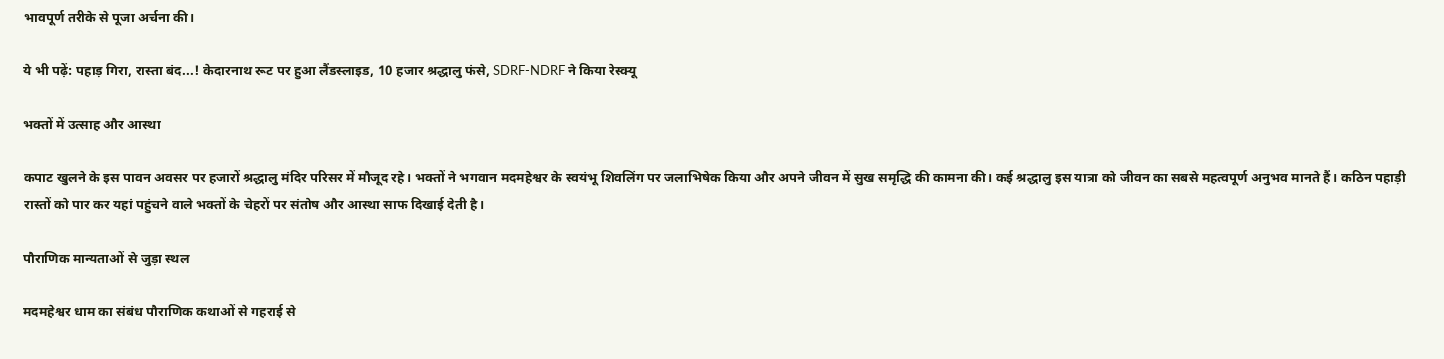भावपूर्ण तरीके से पूजा अर्चना की।

ये भी पढ़ें: पहाड़ गिरा, रास्ता बंद...! केदारनाथ रूट पर हुआ लैंडस्लाइड, 10 हजार श्रद्धालु फंसे, SDRF-NDRF ने किया रेस्क्यू

भक्तों में उत्साह और आस्था

कपाट खुलने के इस पावन अवसर पर हजारों श्रद्धालु मंदिर परिसर में मौजूद रहे। भक्तों ने भगवान मदमहेश्वर के स्वयंभू शिवलिंग पर जलाभिषेक किया और अपने जीवन में सुख समृद्धि की कामना की। कई श्रद्धालु इस यात्रा को जीवन का सबसे महत्वपूर्ण अनुभव मानते हैं। कठिन पहाड़ी रास्तों को पार कर यहां पहुंचने वाले भक्तों के चेहरों पर संतोष और आस्था साफ दिखाई देती है।

पौराणिक मान्यताओं से जुड़ा स्थल

मदमहेश्वर धाम का संबंध पौराणिक कथाओं से गहराई से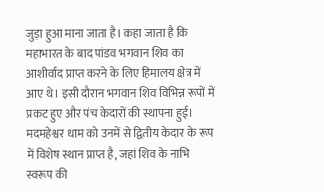जुड़ा हुआ माना जाता है। कहा जाता है कि महाभारत के बाद पांडव भगवान शिव का आशीर्वाद प्राप्त करने के लिए हिमालय क्षेत्र में आए थे। इसी दौरान भगवान शिव विभिन्न रूपों में प्रकट हुए और पंच केदारों की स्थापना हुई। मदमहेश्वर धाम को उनमें से द्वितीय केदार के रूप में विशेष स्थान प्राप्त है, जहां शिव के नाभि स्वरूप की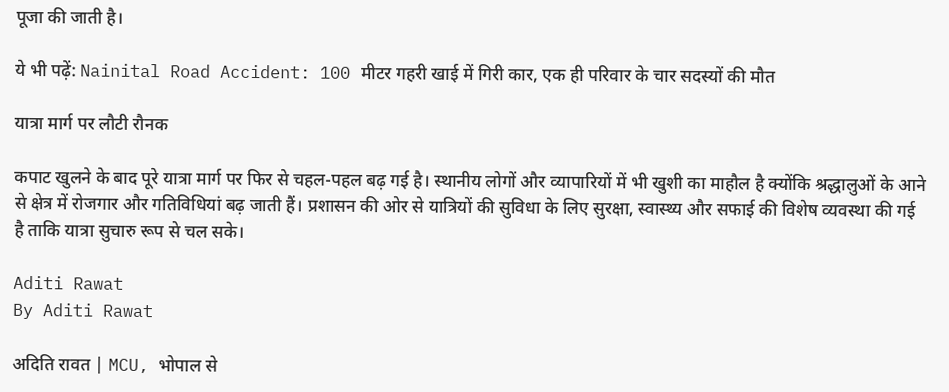पूजा की जाती है।

ये भी पढ़ें: Nainital Road Accident: 100 मीटर गहरी खाई में गिरी कार, एक ही परिवार के चार सदस्यों की मौत

यात्रा मार्ग पर लौटी रौनक

कपाट खुलने के बाद पूरे यात्रा मार्ग पर फिर से चहल-पहल बढ़ गई है। स्थानीय लोगों और व्यापारियों में भी खुशी का माहौल है क्योंकि श्रद्धालुओं के आने से क्षेत्र में रोजगार और गतिविधियां बढ़ जाती हैं। प्रशासन की ओर से यात्रियों की सुविधा के लिए सुरक्षा, स्वास्थ्य और सफाई की विशेष व्यवस्था की गई है ताकि यात्रा सुचारु रूप से चल सके।

Aditi Rawat
By Aditi Rawat

अदिति रावत | MCU, भोपाल से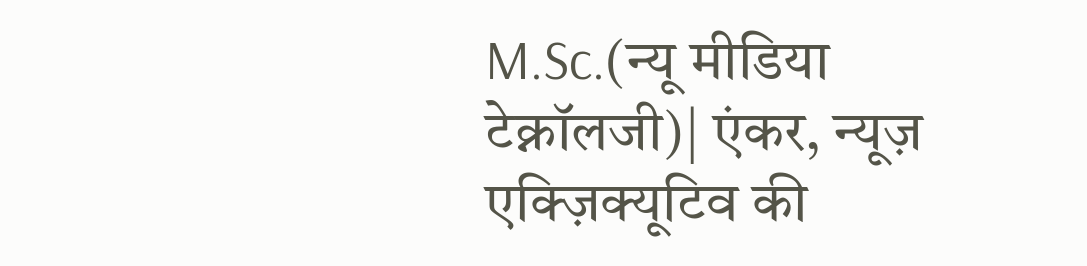M.Sc.(न्यू मीडिया टेक्नॉलजी)| एंकर, न्यूज़ एक्ज़िक्यूटिव की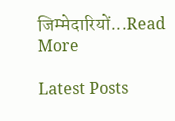जिम्मेदारियों...Read More

Latest Posts